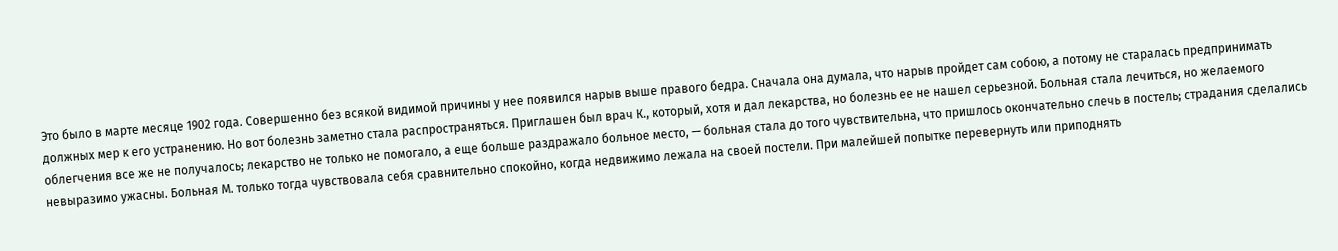Это было в марте месяце 1902 года. Совершенно без всякой видимой причины у нее появился нарыв выше правого бедра. Сначала она думала, что нарыв пройдет сам собою, а потому не старалась предпринимать должных мер к его устранению. Но вот болезнь заметно стала распространяться. Приглашен был врач К., который, хотя и дал лекарства, но болезнь ее не нашел серьезной. Больная стала лечиться, но желаемого облегчения все же не получалось; лекарство не только не помогало, а еще больше раздражало больное место, — больная стала до того чувствительна, что пришлось окончательно слечь в постель; страдания сделались невыразимо ужасны. Больная М. только тогда чувствовала себя сравнительно спокойно, когда недвижимо лежала на своей постели. При малейшей попытке перевернуть или приподнять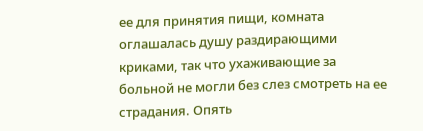ее для принятия пищи, комната оглашалась душу раздирающими криками, так что ухаживающие за больной не могли без слез смотреть на ее страдания. Опять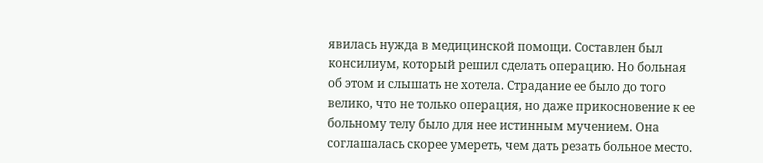явилась нужда в медицинской помощи. Составлен был консилиум, который решил сделать операцию. Но больная об этом и слышать не хотела. Страдание ее было до того велико, что не только операция, но даже прикосновение к ее больному телу было для нее истинным мучением. Она соглашалась скорее умереть, чем дать резать больное место.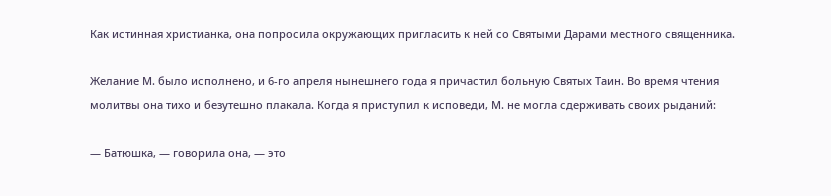Как истинная христианка, она попросила окружающих пригласить к ней со Святыми Дарами местного священника.

Желание М. было исполнено, и 6-го апреля нынешнего года я причастил больную Святых Таин. Во время чтения молитвы она тихо и безутешно плакала. Когда я приступил к исповеди, М. не могла сдерживать своих рыданий:

— Батюшка, — говорила она, — это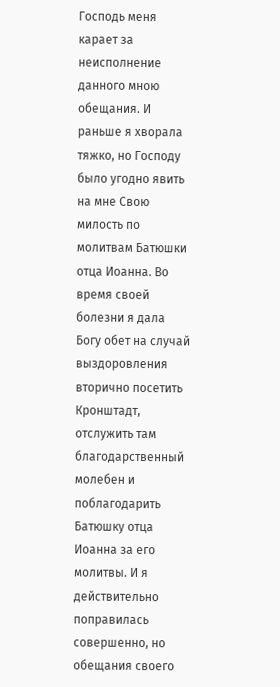Господь меня карает за неисполнение данного мною обещания. И раньше я хворала тяжко, но Господу было угодно явить на мне Свою милость по молитвам Батюшки отца Иоанна. Во время своей болезни я дала Богу обет на случай выздоровления вторично посетить Кронштадт, отслужить там благодарственный молебен и поблагодарить Батюшку отца Иоанна за его молитвы. И я действительно поправилась совершенно, но обещания своего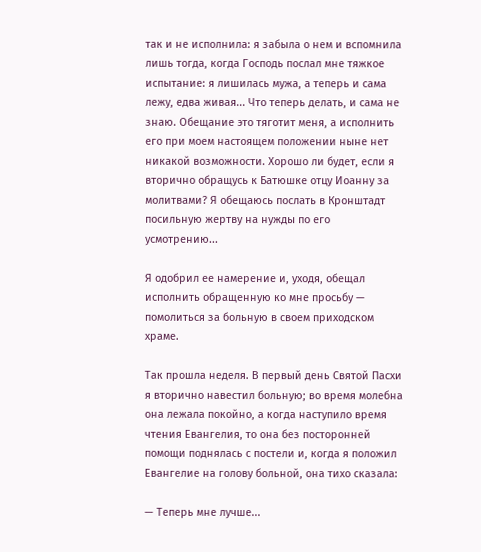так и не исполнила: я забыла о нем и вспомнила лишь тогда, когда Господь послал мне тяжкое испытание: я лишилась мужа, а теперь и сама лежу, едва живая... Что теперь делать, и сама не знаю. Обещание это тяготит меня, а исполнить его при моем настоящем положении ныне нет никакой возможности. Хорошо ли будет, если я вторично обращусь к Батюшке отцу Иоанну за молитвами? Я обещаюсь послать в Кронштадт посильную жертву на нужды по его усмотрению...

Я одобрил ее намерение и, уходя, обещал исполнить обращенную ко мне просьбу — помолиться за больную в своем приходском храме.

Так прошла неделя. В первый день Святой Пасхи я вторично навестил больную; во время молебна она лежала покойно, а когда наступило время чтения Евангелия, то она без посторонней помощи поднялась с постели и, когда я положил Евангелие на голову больной, она тихо сказала:

— Теперь мне лучше...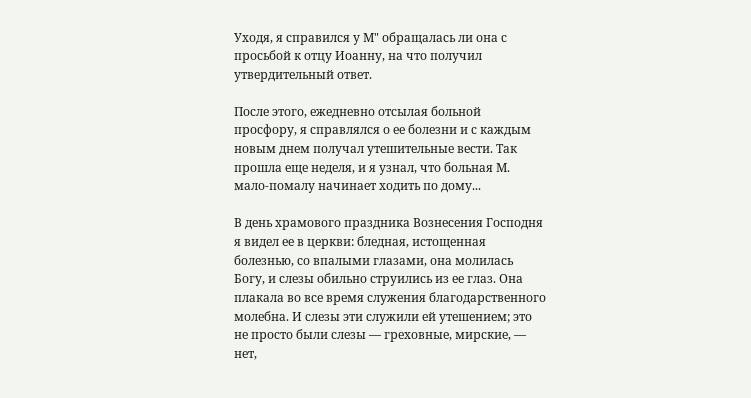Уходя, я справился у М" обращалась ли она с просьбой к отцу Иоанну, на что получил утвердительный ответ.

После этого, ежедневно отсылая больной просфору, я справлялся о ее болезни и с каждым новым днем получал утешительные вести. Так прошла еще неделя, и я узнал, что больная М. мало-помалу начинает ходить по дому...

В день храмового праздника Вознесения Господня я видел ее в церкви: бледная, истощенная болезнью, со впалыми глазами, она молилась Богу, и слезы обильно струились из ее глаз. Она плакала во все время служения благодарственного молебна. И слезы эти служили ей утешением; это не просто были слезы — греховные, мирские, — нет,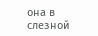она в слезной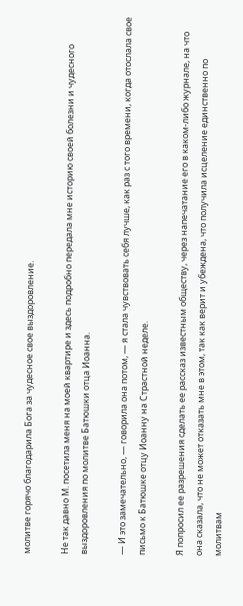молитве горячо благодарила Бога за чудесное свое выздоровление.

Не так давно М. посетила меня на моей квартире и здесь подробно передала мне историю своей болезни и чудесного выздоровления по молитве Батюшки отца Иоанна.

— И это замечательно, — говорила она потом, — я стала чувствовать себя лучше, как раз с того времени, когда отослала свое письмо к Батюшке отцу Иоанну на Страстной неделе.

Я попросил ее разрешения сделать ее рассказ известным обществу, через напечатание его в каком-либо журнале, на что она сказала, что не может отказать мне в этом, так как верит и убеждена, что получила исцеление единственно по молитвам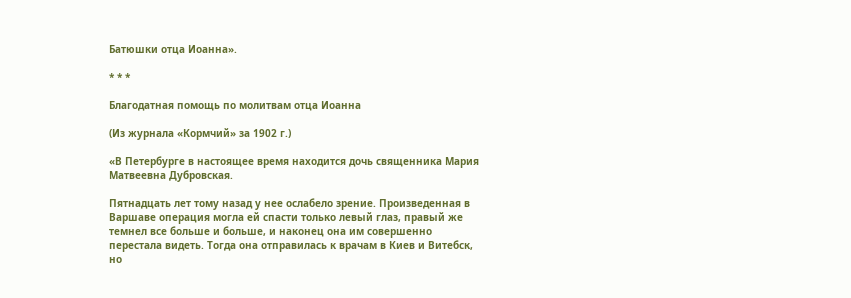Батюшки отца Иоанна».

* * *

Благодатная помощь по молитвам отца Иоанна

(Из журнала «Кормчий» за 1902 г.)

«В Петербурге в настоящее время находится дочь священника Мария Матвеевна Дубровская.

Пятнадцать лет тому назад у нее ослабело зрение. Произведенная в Варшаве операция могла ей спасти только левый глаз, правый же темнел все больше и больше, и наконец она им совершенно перестала видеть. Тогда она отправилась к врачам в Киев и Витебск, но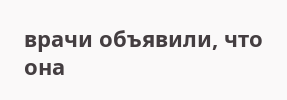врачи объявили, что она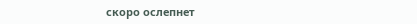скоро ослепнет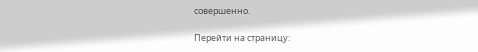совершенно.

Перейти на страницу: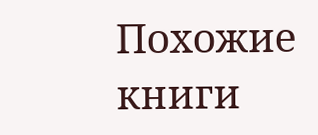Похожие книги